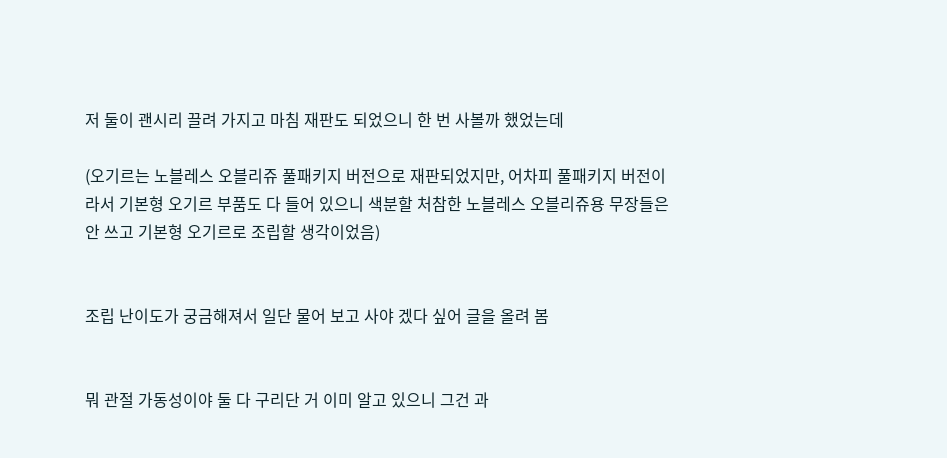저 둘이 괜시리 끌려 가지고 마침 재판도 되었으니 한 번 사볼까 했었는데

(오기르는 노블레스 오블리쥬 풀패키지 버전으로 재판되었지만, 어차피 풀패키지 버전이라서 기본형 오기르 부품도 다 들어 있으니 색분할 처참한 노블레스 오블리쥬용 무장들은 안 쓰고 기본형 오기르로 조립할 생각이었음)


조립 난이도가 궁금해져서 일단 물어 보고 사야 겠다 싶어 글을 올려 봄


뭐 관절 가동성이야 둘 다 구리단 거 이미 알고 있으니 그건 과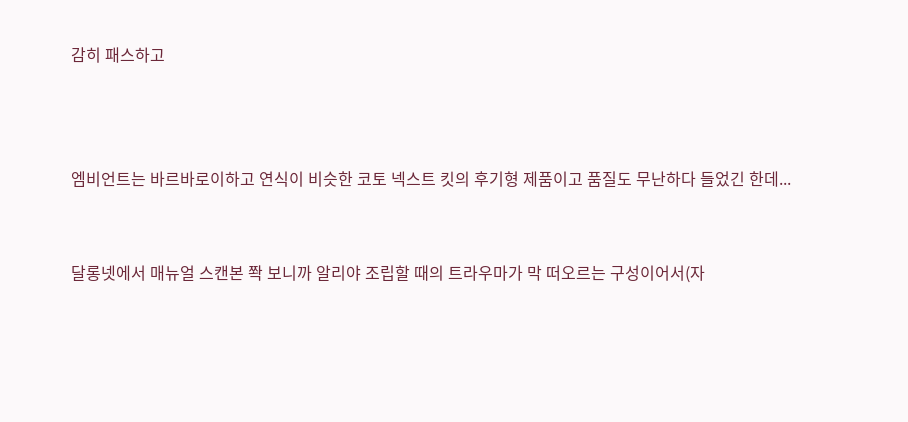감히 패스하고



엠비언트는 바르바로이하고 연식이 비슷한 코토 넥스트 킷의 후기형 제품이고 품질도 무난하다 들었긴 한데...


달롱넷에서 매뉴얼 스캔본 쫙 보니까 알리야 조립할 때의 트라우마가 막 떠오르는 구성이어서(자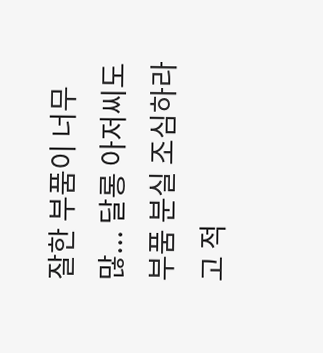잘한 부품이 너무 많... 달롱 아저씨도 부품 분실 조심하라고 적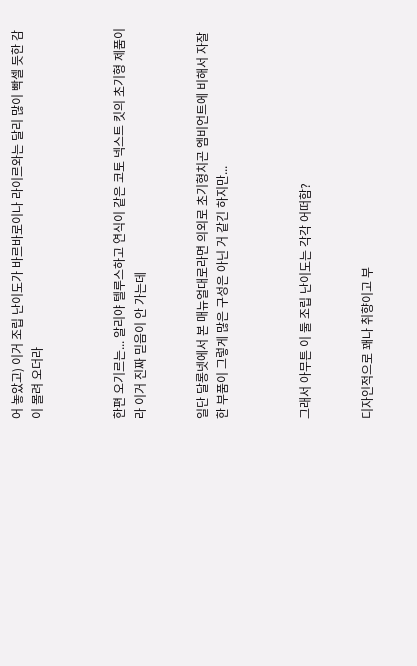어 놓았고) 이거 조립 난이도가 바르바로이나 라이르와는 달리 많이 빡셀 듯한 감이 몰려 오더라



한편 오기르는... 알리야 텔루스하고 연식이 같은 코토 넥스트 킷의 초기형 제품이라 이거 진짜 믿음이 안 가는데


일단 달롱넷에서 본 매뉴얼대로라면 의외로 초기형치곤 엠비언트에 비해서 자잘한 부품이 그렇게 많은 구성은 아닌 거 같긴 하지만...



그래서 아무튼 이 둘 조립 난이도는 각각 어떠함?


디자인적으로 꽤나 취향이고 부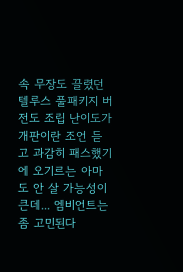속 무장도 끌렸던 텔루스 풀패키지 버전도 조립 난이도가 개판이란 조언 듣고 과감히 패스했기에 오기르는 아마도 안 살 가능성이 큰데... 엠비언트는 좀 고민된다